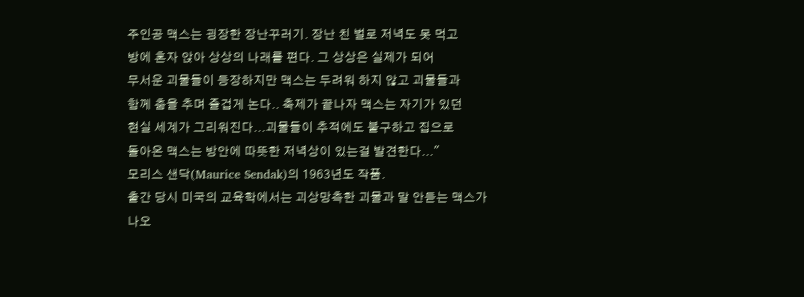주인공 맥스는 굉장한 장난꾸러기. 장난 친 벌로 저녁도 못 먹고
방에 혼자 앉아 상상의 나래를 편다. 그 상상은 실제가 되어
무서운 괴물들이 등장하지만 맥스는 두려워 하지 않고 괴물들과
함께 춤을 추며 즐겁게 논다.. 축제가 끝나자 맥스는 자기가 있던
현실 세계가 그리워진다...괴물들이 추적에도 불구하고 집으로
돌아온 맥스는 방안에 따뜻한 저녁상이 있는걸 발견한다..."
모리스 샌닥(Maurice Sendak)의 1963년도 작품.
출간 당시 미국의 교육학에서는 괴상망측한 괴물과 말 안듣는 맥스가
나오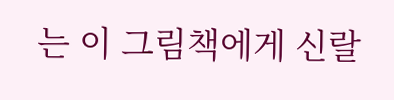는 이 그림책에게 신랄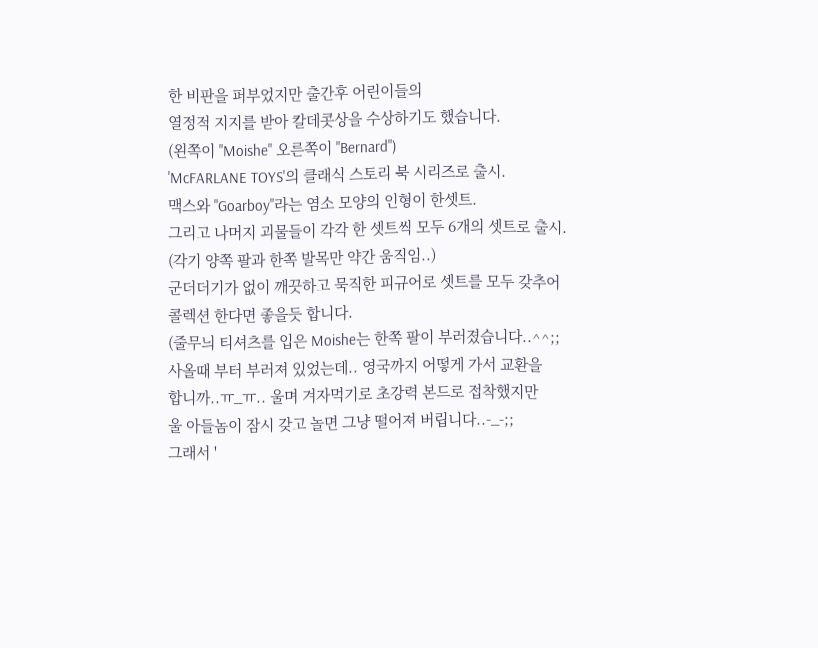한 비판을 퍼부었지만 출간후 어린이들의
열정적 지지를 받아 칼데콧상을 수상하기도 했습니다.
(왼쪽이 "Moishe" 오른쪽이 "Bernard")
'McFARLANE TOYS'의 클래식 스토리 북 시리즈로 출시.
맥스와 "Goarboy"라는 염소 모양의 인형이 한셋트.
그리고 나머지 괴물들이 각각 한 셋트씩 모두 6개의 셋트로 출시.
(각기 양쪽 팔과 한쪽 발목만 약간 움직임..)
군더더기가 없이 깨끗하고 묵직한 피규어로 셋트를 모두 갖추어
콜렉션 한다면 좋을듯 합니다.
(줄무늬 티셔츠를 입은 Moishe는 한쪽 팔이 부러졌습니다..^^;;
사올때 부터 부러져 있었는데.. 영국까지 어떻게 가서 교환을
합니까..ㅠ_ㅠ.. 울며 겨자먹기로 초강력 본드로 접착했지만
울 아들놈이 잠시 갖고 놀면 그냥 떨어져 버립니다..-_-;;
그래서 '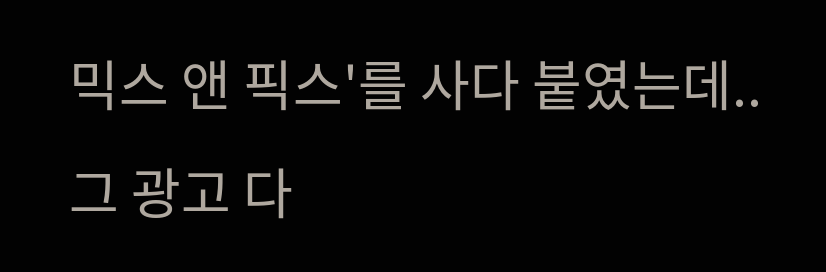믹스 앤 픽스'를 사다 붙였는데.. 그 광고 다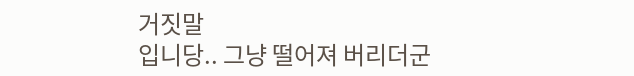거짓말
입니당.. 그냥 떨어져 버리더군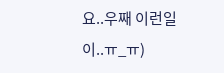요..우째 이런일이..ㅠ_ㅠ)